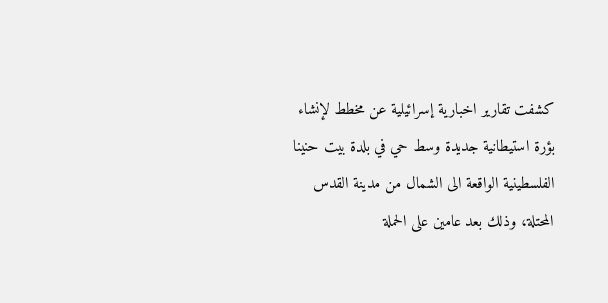كشفت تقارير اخبارية إسرائيلية عن مخطط لإنشاء بؤرة استيطانية جديدة وسط حي في بلدة بيت حنينا الفلسطينية الواقعة الى الشمال من مدينة القدس المحتلة، وذلك بعد عامين على الحملة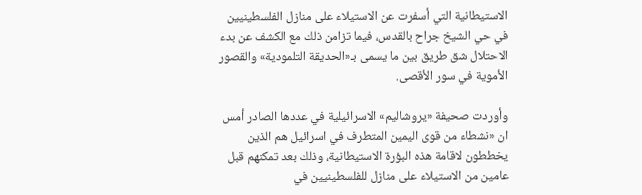الاستيطانية التي أسفرت عن الاستيلاء على منازل الفلسطينيين في حي الشيخ جراح بالقدس، فيما تزامن ذلك مع الكشف عن بدء الاحتلال شق طريق بين ما يسمى بـ«الحديقة التلمودية» والقصور الأموية في سور الأقصى.

وأوردت صحيفة «يروشاليم» الاسرائيلية في عددها الصادر أمس ان «نشطاء من قوى اليمين المتطرف في اسرائيل هم الذين يخططون لاقامة هذه البؤرة الاستيطانية، وذلك بعد تمكنهم قبل عامين من الاستيلاء على منازل للفلسطينيين في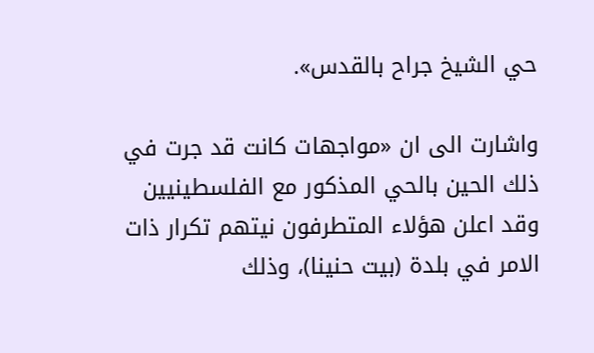حي الشيخ جراح بالقدس».

واشارت الى ان «مواجهات كانت قد جرت في ذلك الحين بالحي المذكور مع الفلسطينيين وقد اعلن هؤلاء المتطرفون نيتهم تكرار ذات الامر في بلدة (بيت حنينا)، وذلك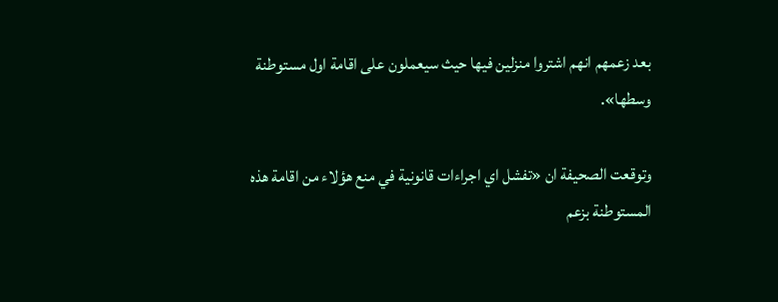بعد زعمهم انهم اشتروا منزلين فيها حيث سيعملون على اقامة اول مستوطنة وسطها».

وتوقعت الصحيفة ان «تفشل اي اجراءات قانونية في منع هؤلاء من اقامة هذه المستوطنة بزعم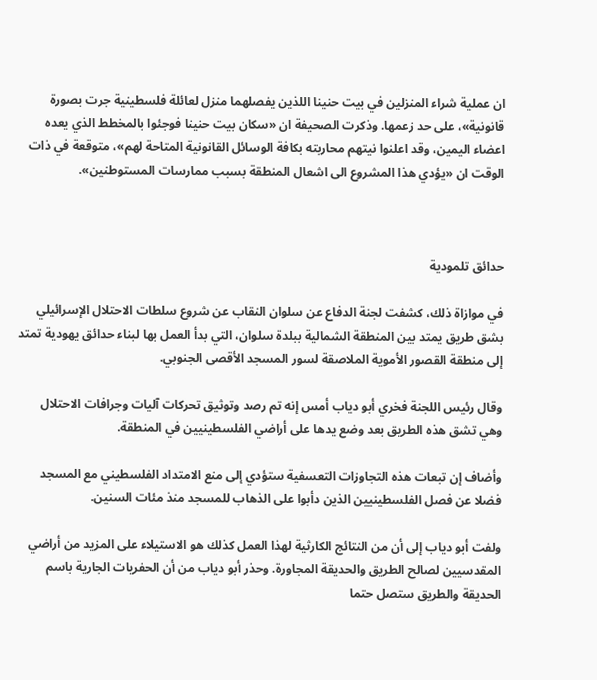ان عملية شراء المنزلين في بيت حنينا اللذين يفصلهما منزل لعائلة فلسطينية جرت بصورة قانونية»، على حد زعمها. وذكرت الصحيفة ان «سكان بيت حنينا فوجئوا بالمخطط الذي يعده اعضاء اليمين، وقد اعلنوا نيتهم محاربته بكافة الوسائل القانونية المتاحة لهم»، متوقعة في ذات الوقت ان «يؤدي هذا المشروع الى اشعال المنطقة بسبب ممارسات المستوطنين».



حدائق تلمودية

في موازاة ذلك، كشفت لجنة الدفاع عن سلوان النقاب عن شروع سلطات الاحتلال الإسرائيلي بشق طريق يمتد بين المنطقة الشمالية ببلدة سلوان، التي بدأ العمل بها لبناء حدائق يهودية تمتد إلى منطقة القصور الأموية الملاصقة لسور المسجد الأقصى الجنوبي.

وقال رئيس اللجنة فخري أبو دياب أمس إنه تم رصد وتوثيق تحركات آليات وجرافات الاحتلال وهي تشق هذه الطريق بعد وضع يدها على أراضي الفلسطينيين في المنطقة.

وأضاف إن تبعات هذه التجاوزات التعسفية ستؤدي إلى منع الامتداد الفلسطيني مع المسجد فضلا عن فصل الفلسطينيين الذين دأبوا على الذهاب للمسجد منذ مئات السنين.

ولفت أبو دياب إلى أن من النتائج الكارثية لهذا العمل كذلك هو الاستيلاء على المزيد من أراضي المقدسيين لصالح الطريق والحديقة المجاورة. وحذر أبو دياب من أن الحفريات الجارية باسم الحديقة والطريق ستصل حتما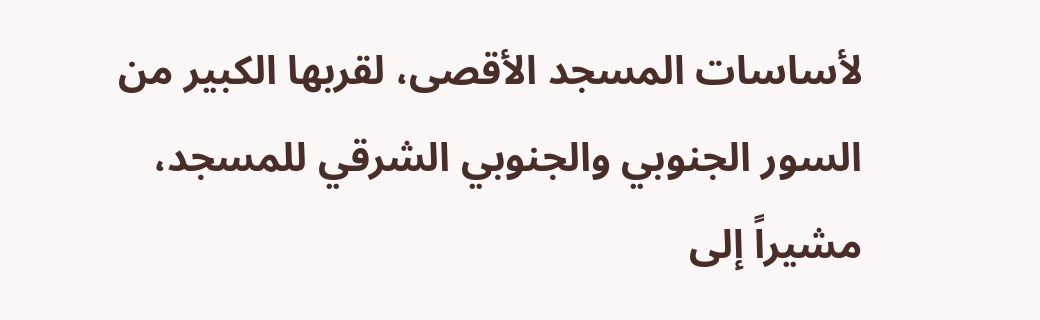لأساسات المسجد الأقصى، لقربها الكبير من السور الجنوبي والجنوبي الشرقي للمسجد، مشيراً إلى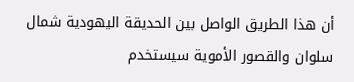أن هذا الطريق الواصل بين الحديقة اليهودية شمال سلوان والقصور الأموية سيستخدم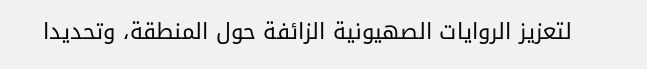لتعزيز الروايات الصهيونية الزائفة حول المنطقة، وتحديدا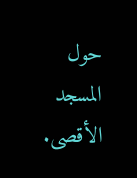حول المسجد الأقصى.